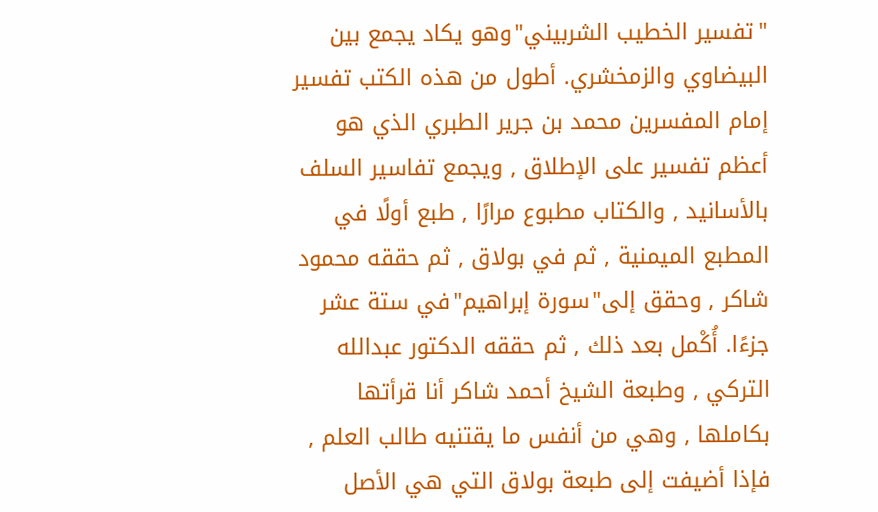"تفسير الخطيب الشربيني"وهو يكاد يجمع بين البيضاوي والزمخشري. أطول من هذه الكتب تفسير إمام المفسرين محمد بن جرير الطبري الذي هو أعظم تفسير على الإطلاق , ويجمع تفاسير السلف بالأسانيد , والكتاب مطبوع مرارًا , طبع أولًا في المطبع الميمنية , ثم في بولاق , ثم حققه محمود شاكر , وحقق إلى"سورة إبراهيم"في ستة عشر جزءًا. أُكْمل بعد ذلك , ثم حققه الدكتور عبدالله التركي , وطبعة الشيخ أحمد شاكر أنا قرأتها بكاملها , وهي من أنفس ما يقتنيه طالب العلم , فإذا أضيفت إلى طبعة بولاق التي هي الأصل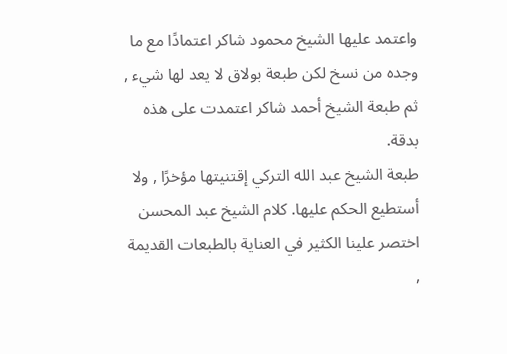واعتمد عليها الشيخ محمود شاكر اعتمادًا مع ما وجده من نسخ لكن طبعة بولاق لا يعد لها شيء , ثم طبعة الشيخ أحمد شاكر اعتمدت على هذه بدقة.
طبعة الشيخ عبد الله التركي إقتنيتها مؤخرًا , ولا أستطيع الحكم عليها. كلام الشيخ عبد المحسن اختصر علينا الكثير في العناية بالطبعات القديمة ,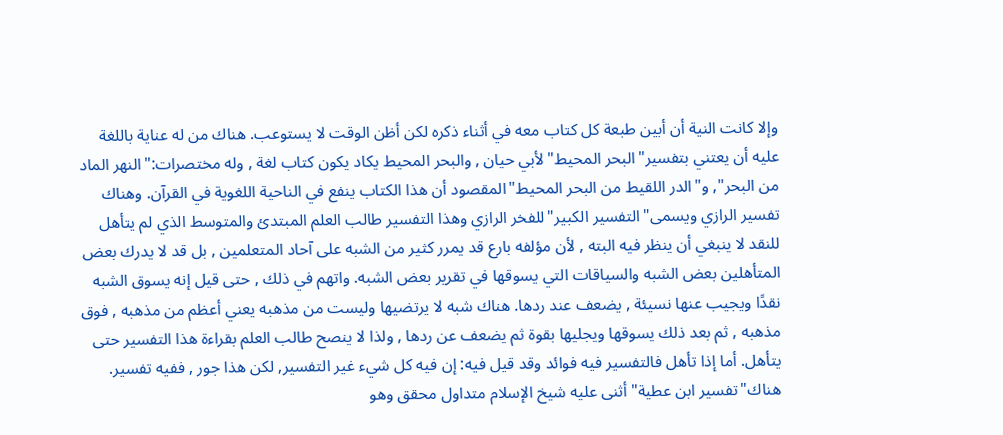وإلا كانت النية أن أبين طبعة كل كتاب معه في أثناء ذكره لكن أظن الوقت لا يستوعب. هناك من له عناية باللغة عليه أن يعتني بتفسير"البحر المحيط"لأبي حيان , والبحر المحيط يكاد يكون كتاب لغة , وله مختصرات:"النهر الماد من البحر", و"الدر اللقيط من البحر المحيط"المقصود أن هذا الكتاب ينفع في الناحية اللغوية في القرآن. وهناك تفسير الرازي ويسمى"التفسير الكبير"للفخر الرازي وهذا التفسير طالب العلم المبتدئ والمتوسط الذي لم يتأهل للنقد لا ينبغي أن ينظر فيه البته , لأن مؤلفه بارع قد يمرر كثير من الشبه على آحاد المتعلمين , بل قد لا يدرك بعض المتأهلين بعض الشبه والسياقات التي يسوقها في تقرير بعض الشبه. واتهم في ذلك , حتى قيل إنه يسوق الشبه نقدًا ويجيب عنها نسيئة , يضعف عند ردها. هناك شبه لا يرتضيها وليست من مذهبه يعني أعظم من مذهبه , فوق مذهبه , ثم بعد ذلك يسوقها ويجليها بقوة ثم يضعف عن ردها , ولذا لا ينصح طالب العلم بقراءة هذا التفسير حتى يتأهل. أما إذا تأهل فالتفسير فيه فوائد وقد قيل فيه: إن فيه كل شيء غير التفسير, لكن هذا جور , ففيه تفسير.
هناك"تفسير ابن عطية"أثنى عليه شيخ الإسلام متداول محقق وهو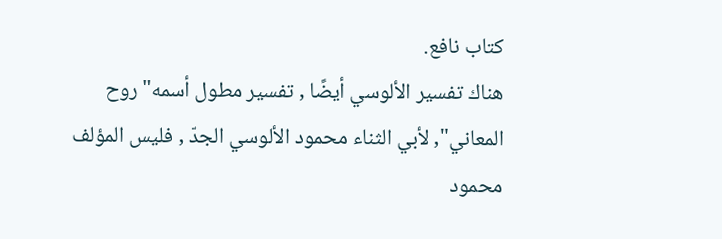كتاب نافع.
هناك تفسير الألوسي أيضًا , تفسير مطول أسمه"روح المعاني", لأبي الثناء محمود الألوسي الجدّ , فليس المؤلف محمود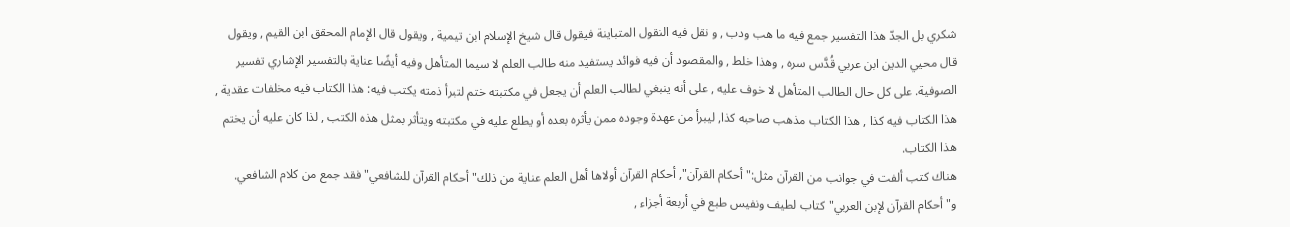شكري بل الجدّ هذا التفسير جمع فيه ما هب ودب , و نقل فيه النقول المتباينة فيقول قال شيخ الإسلام ابن تيمية , ويقول قال الإمام المحقق ابن القيم , ويقول قال محيي الدين ابن عربي قُدَّس سره , وهذا خلط , والمقصود أن فيه فوائد يستفيد منه طالب العلم لا سيما المتأهل وفيه أيضًا عناية بالتفسير الإشاري تفسير الصوفية. على كل حال الطالب المتأهل لا خوف عليه , على أنه ينبغي لطالب العلم أن يجعل في مكتبته ختم لتبرأ ذمته يكتب فيه: هذا الكتاب فيه مخلفات عقدية , هذا الكتاب فيه كذا , هذا الكتاب مذهب صاحبه كذا, ليبرأ من عهدة وجوده ممن يأثره بعده أو يطلع عليه في مكتبته ويتأثر بمثل هذه الكتب , لذا كان عليه أن يختم هذا الكتاب.
هناك كتب ألفت في جوانب من القرآن مثل:"أحكام القرآن", أحكام القرآن أولاها أهل العلم عناية من ذلك"أحكام القرآن للشافعي"فقد جمع من كلام الشافعي. و"أحكام القرآن لإبن العربي"كتاب لطيف ونفيس طبع في أربعة أجزاء ,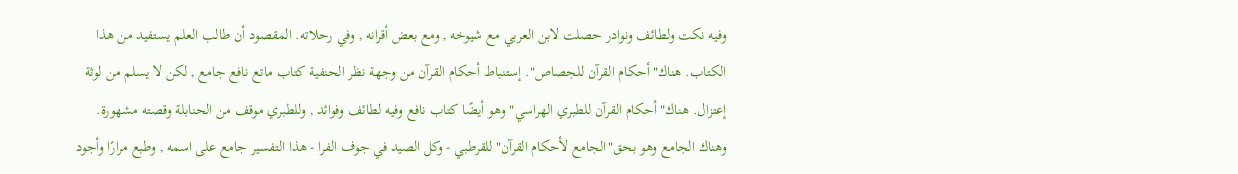وفيه نكت ولطائف ونوادر حصلت لابن العربي مع شيوخه , ومع بعض أقرانه , وفي رحلاته. المقصود أن طالب العلم يستفيد من هذا الكتاب. هناك"أحكام القرآن للجصاص". إستنباط أحكام القرآن من وجهة نظر الحنفية كتاب ماتع نافع جامع , لكن لا يسلم من لوثة إعتزال. هناك"أحكام القرآن للطبري الهراسي"وهو أيضًا كتاب نافع وفيه لطائف وفوائد , وللطبري موقف من الحنابلة وقصته مشهورة. وهناك الجامع وهو بحق"الجامع لأحكام القرآن"للقرطبي - وكل الصيد في جوف الفرا - هذا التفسير جامع على اسمه , وطبع مرارًا وأجود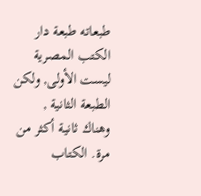طبعاته طبعة دار الكتب المصرية ليست الأولى, ولكن الطبعة الثانية , وهناك ثانية أكثر من مرة. الكتاب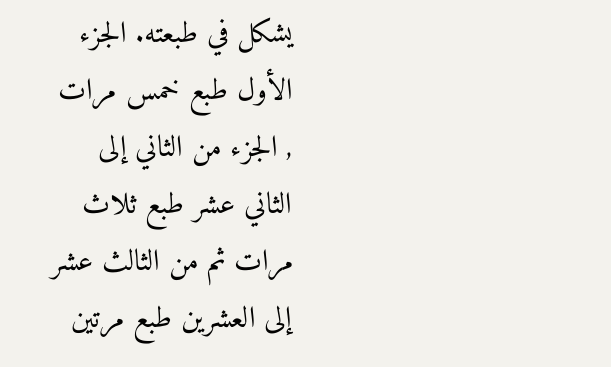يشكل في طبعته. الجزء الأول طبع خمس مرات , الجزء من الثاني إلى الثاني عشر طبع ثلاث مرات ثم من الثالث عشر إلى العشرين طبع مرتين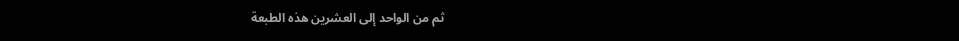ثم من الواحد إلى العشرين هذه الطبعة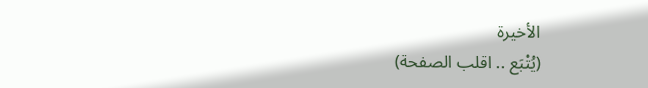الأخيرة
(يُتْبَع .. اقلب الصفحة)